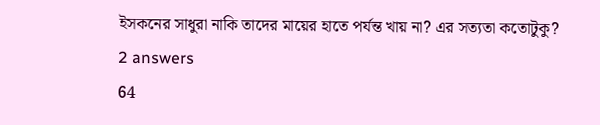ইসকনের সাধুরা নাকি তাদের মায়ের হাতে পর্যন্ত খায় না? এর সত্যতা কতোটুকু?
2 answers
64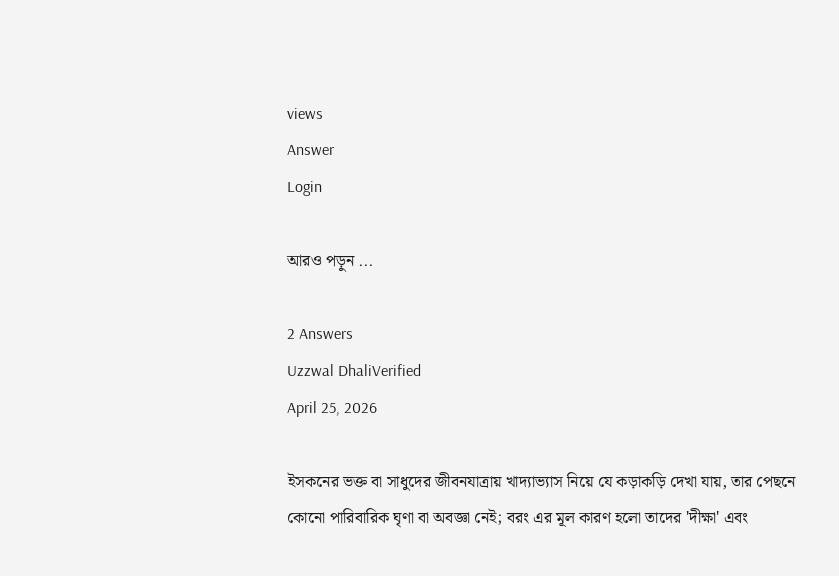views
Answer
Login

আরও পড়ুন ...

2 Answers
Uzzwal DhaliVerified
April 25, 2026

ইসকনের ভক্ত বা সাধুদের জীবনযাত্রায় খাদ্যাভ্যাস নিয়ে যে কড়াকড়ি দেখা যায়, তার পেছনে কোনো পারিবারিক ঘৃণা বা অবজ্ঞা নেই; বরং এর মূল কারণ হলো তাদের 'দীক্ষা' এবং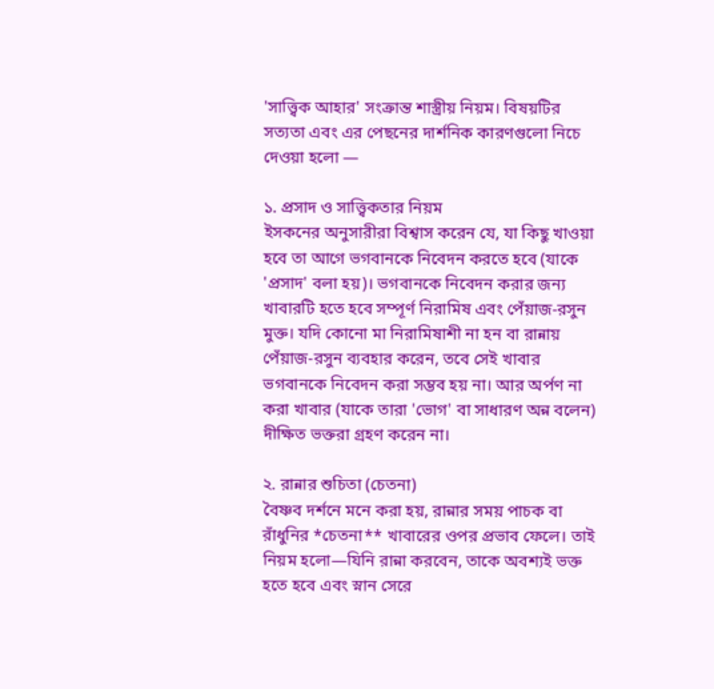'সাত্ত্বিক আহার' সংক্রান্ত শাস্ত্রীয় নিয়ম। বিষয়টির সত্যতা এবং এর পেছনের দার্শনিক কারণগুলো নিচে দেওয়া হলো —

১. প্রসাদ ও সাত্ত্বিকতার নিয়ম
ইসকনের অনুসারীরা বিশ্বাস করেন যে, যা কিছু খাওয়া হবে তা আগে ভগবানকে নিবেদন করতে হবে (যাকে 'প্রসাদ' বলা হয়)। ভগবানকে নিবেদন করার জন্য খাবারটি হতে হবে সম্পূর্ণ নিরামিষ এবং পেঁয়াজ-রসুন মুক্ত। যদি কোনো মা নিরামিষাশী না হন বা রান্নায় পেঁয়াজ-রসুন ব্যবহার করেন, তবে সেই খাবার ভগবানকে নিবেদন করা সম্ভব হয় না। আর অর্পণ না করা খাবার (যাকে তারা 'ভোগ' বা সাধারণ অন্ন বলেন) দীক্ষিত ভক্তরা গ্রহণ করেন না।

২. রান্নার শুচিতা (চেতনা)
বৈষ্ণব দর্শনে মনে করা হয়, রান্নার সময় পাচক বা রাঁধুনির *চেতনা** খাবারের ওপর প্রভাব ফেলে। তাই নিয়ম হলো—যিনি রান্না করবেন, তাকে অবশ্যই ভক্ত হতে হবে এবং স্নান সেরে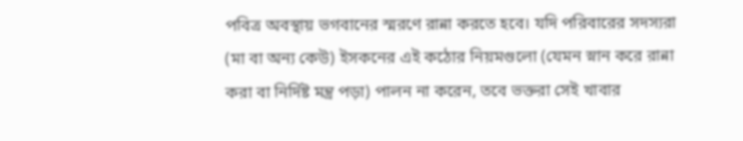পবিত্র অবস্থায় ভগবানের স্মরণে রান্না করতে হবে। যদি পরিবারের সদস্যরা (মা বা অন্য কেউ) ইসকনের এই কঠোর নিয়মগুলো (যেমন স্নান করে রান্না করা বা নির্দিষ্ট মন্ত্র পড়া) পালন না করেন, তবে ভক্তরা সেই খাবার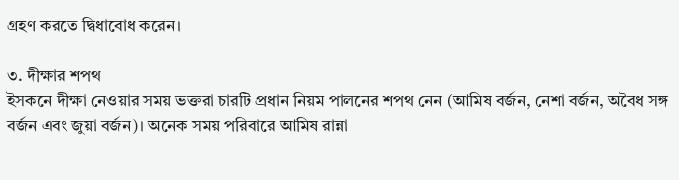গ্রহণ করতে দ্বিধাবোধ করেন।

৩. দীক্ষার শপথ
ইসকনে দীক্ষা নেওয়ার সময় ভক্তরা চারটি প্রধান নিয়ম পালনের শপথ নেন (আমিষ বর্জন, নেশা বর্জন, অবৈধ সঙ্গ বর্জন এবং জুয়া বর্জন)। অনেক সময় পরিবারে আমিষ রান্না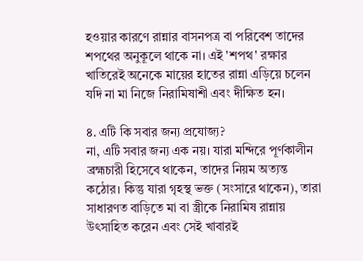হওয়ার কারণে রান্নার বাসনপত্র বা পরিবেশ তাদের শপথের অনুকূলে থাকে না। এই 'শপথ' রক্ষার খাতিরেই অনেকে মায়ের হাতের রান্না এড়িয়ে চলেন যদি না মা নিজে নিরামিষাশী এবং দীক্ষিত হন।

৪. এটি কি সবার জন্য প্রযোজ্য?
না, এটি সবার জন্য এক নয়। যারা মন্দিরে পূর্ণকালীন ব্রহ্মচারী হিসেবে থাকেন, তাদের নিয়ম অত্যন্ত কঠোর। কিন্তু যারা গৃহস্থ ভক্ত (সংসারে থাকেন), তারা সাধারণত বাড়িতে মা বা স্ত্রীকে নিরামিষ রান্নায় উৎসাহিত করেন এবং সেই খাবারই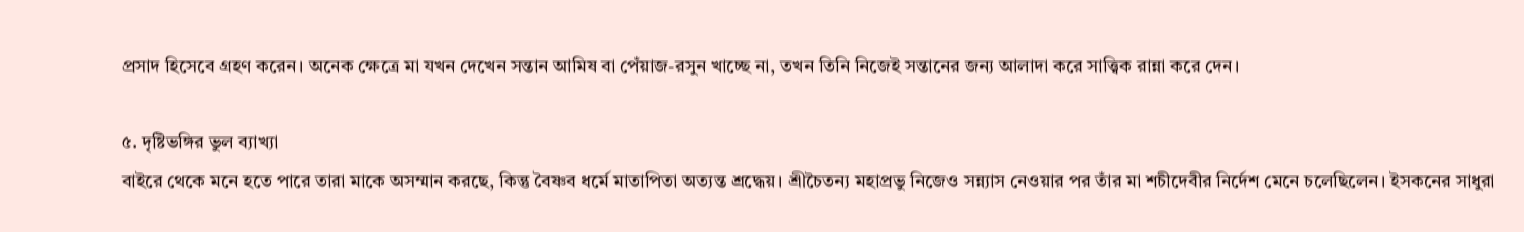প্রসাদ হিসেবে গ্রহণ করেন। অনেক ক্ষেত্রে মা যখন দেখেন সন্তান আমিষ বা পেঁয়াজ-রসুন খাচ্ছে না, তখন তিনি নিজেই সন্তানের জন্য আলাদা করে সাত্ত্বিক রান্না করে দেন।

৫. দৃষ্টিভঙ্গির ভুল ব্যাখ্যা
বাইরে থেকে মনে হতে পারে তারা মাকে অসম্মান করছে, কিন্তু বৈষ্ণব ধর্মে মাতাপিতা অত্যন্ত শ্রদ্ধেয়। শ্রীচৈতন্য মহাপ্রভু নিজেও সন্ন্যাস নেওয়ার পর তাঁর মা শচীদেবীর নির্দেশ মেনে চলেছিলেন। ইসকনের সাধুরা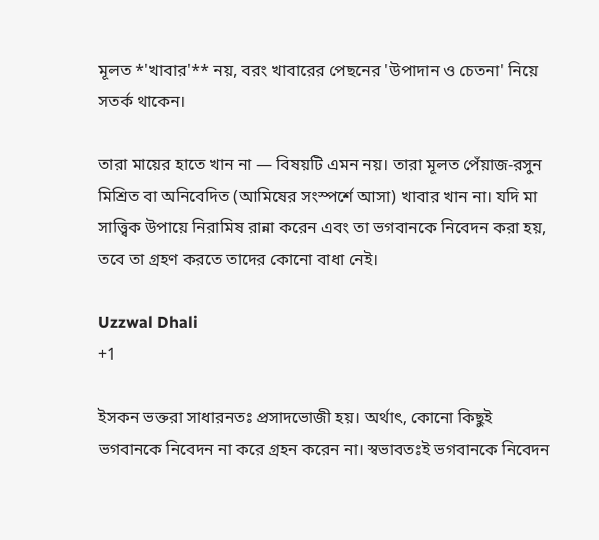মূলত *'খাবার'** নয়, বরং খাবারের পেছনের 'উপাদান ও চেতনা' নিয়ে সতর্ক থাকেন।

তারা মায়ের হাতে খান না — বিষয়টি এমন নয়। তারা মূলত পেঁয়াজ-রসুন মিশ্রিত বা অনিবেদিত (আমিষের সংস্পর্শে আসা) খাবার খান না। যদি মা সাত্ত্বিক উপায়ে নিরামিষ রান্না করেন এবং তা ভগবানকে নিবেদন করা হয়, তবে তা গ্রহণ করতে তাদের কোনো বাধা নেই।

Uzzwal Dhali
+1

ইসকন ভক্তরা সাধারনতঃ প্রসাদভোজী হয়। অর্থাৎ, কোনো কিছুই ভগবানকে নিবেদন না করে গ্রহন করেন না। স্বভাবতঃই ভগবানকে নিবেদন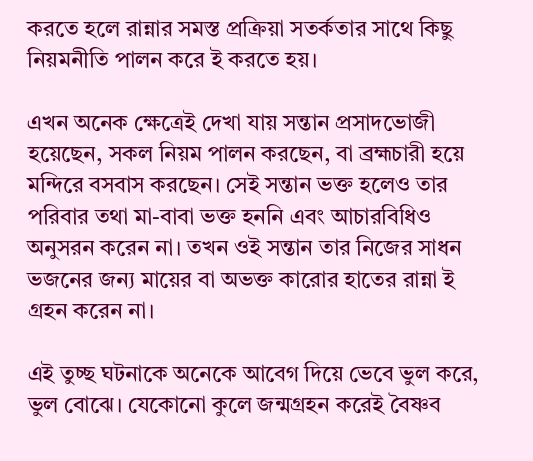করতে হলে রান্নার সমস্ত প্রক্রিয়া সতর্কতার সাথে কিছু নিয়মনীতি পালন করে ই করতে হয়।

এখন অনেক ক্ষেত্রেই দেখা যায় সন্তান প্রসাদভোজী হয়েছেন, সকল নিয়ম পালন করছেন, বা ব্রহ্মচারী হয়ে মন্দিরে বসবাস করছেন। সেই সন্তান ভক্ত হলেও তার পরিবার তথা মা-বাবা ভক্ত হননি এবং আচারবিধিও অনুসরন করেন না। তখন ওই সন্তান তার নিজের সাধন ভজনের জন্য মায়ের বা অভক্ত কারোর হাতের রান্না ই গ্রহন করেন না।

এই তুচ্ছ ঘটনাকে অনেকে আবেগ দিয়ে ভেবে ভুল করে, ভুল বোঝে। যেকোনো কুলে জন্মগ্রহন করেই বৈষ্ণব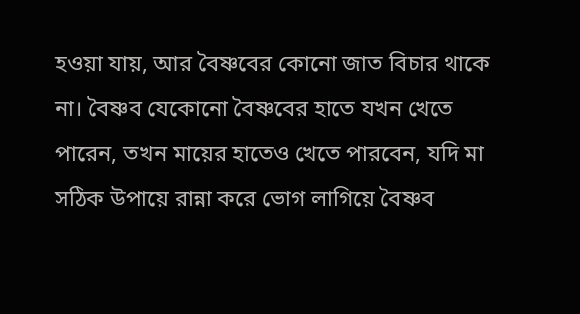হওয়া যায়, আর বৈষ্ণবের কোনো জাত বিচার থাকে না। বৈষ্ণব যেকোনো বৈষ্ণবের হাতে যখন খেতে পারেন, তখন মায়ের হাতেও খেতে পারবেন, যদি মা সঠিক উপায়ে রান্না করে ভোগ লাগিয়ে বৈষ্ণব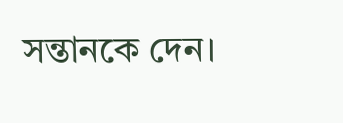সন্তানকে দেন।